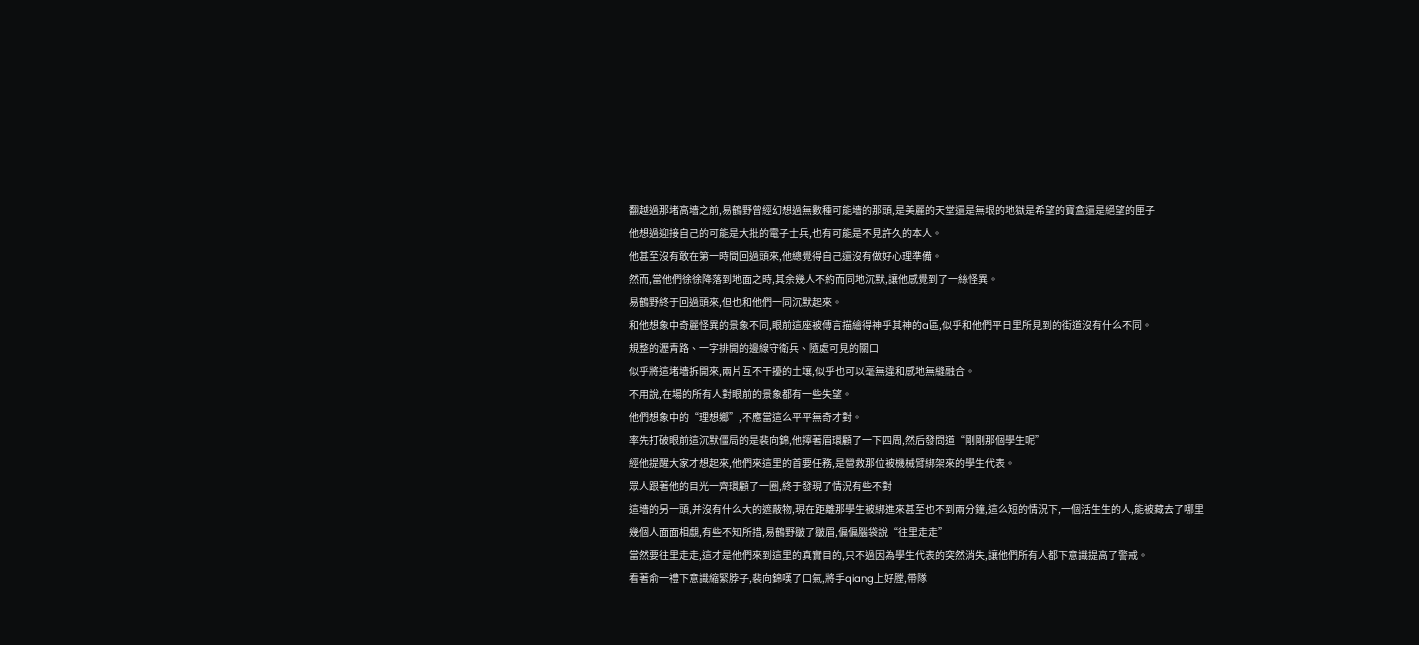翻越過那堵高墻之前,易鶴野曾經幻想過無數種可能墻的那頭,是美麗的天堂還是無垠的地獄是希望的寶盒還是絕望的匣子
他想過迎接自己的可能是大批的電子士兵,也有可能是不見許久的本人。
他甚至沒有敢在第一時間回過頭來,他總覺得自己還沒有做好心理準備。
然而,當他們徐徐降落到地面之時,其余幾人不約而同地沉默,讓他感覺到了一絲怪異。
易鶴野終于回過頭來,但也和他們一同沉默起來。
和他想象中奇麗怪異的景象不同,眼前這座被傳言描繪得神乎其神的a區,似乎和他們平日里所見到的街道沒有什么不同。
規整的瀝青路、一字排開的邊線守衛兵、隨處可見的關口
似乎將這堵墻拆開來,兩片互不干擾的土壤,似乎也可以毫無違和感地無縫融合。
不用說,在場的所有人對眼前的景象都有一些失望。
他們想象中的“理想鄉”,不應當這么平平無奇才對。
率先打破眼前這沉默僵局的是裴向錦,他擰著眉環顧了一下四周,然后發問道“剛剛那個學生呢”
經他提醒大家才想起來,他們來這里的首要任務,是營救那位被機械臂綁架來的學生代表。
眾人跟著他的目光一齊環顧了一圈,終于發現了情況有些不對
這墻的另一頭,并沒有什么大的遮蔽物,現在距離那學生被綁進來甚至也不到兩分鐘,這么短的情況下,一個活生生的人,能被藏去了哪里
幾個人面面相覷,有些不知所措,易鶴野皺了皺眉,偏偏腦袋說“往里走走”
當然要往里走走,這才是他們來到這里的真實目的,只不過因為學生代表的突然消失,讓他們所有人都下意識提高了警戒。
看著俞一禮下意識縮緊脖子,裴向錦嘆了口氣,將手qiang上好膛,帶隊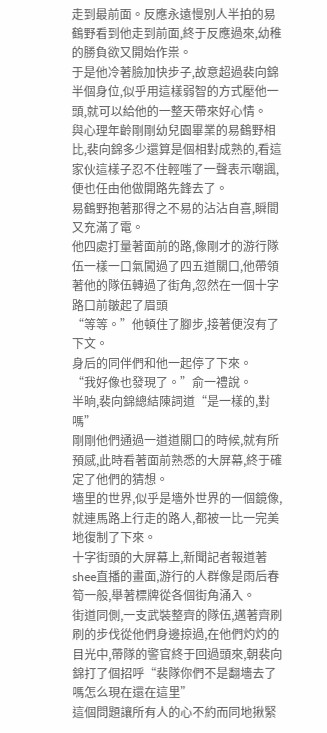走到最前面。反應永遠慢別人半拍的易鶴野看到他走到前面,終于反應過來,幼稚的勝負欲又開始作祟。
于是他冷著臉加快步子,故意超過裴向錦半個身位,似乎用這樣弱智的方式壓他一頭,就可以給他的一整天帶來好心情。
與心理年齡剛剛幼兒園畢業的易鶴野相比,裴向錦多少還算是個相對成熟的,看這家伙這樣子忍不住輕嗤了一聲表示嘲諷,便也任由他做開路先鋒去了。
易鶴野抱著那得之不易的沾沾自喜,瞬間又充滿了電。
他四處打量著面前的路,像剛才的游行隊伍一樣一口氣闖過了四五道關口,他帶領著他的隊伍轉過了街角,忽然在一個十字路口前皺起了眉頭
“等等。”他頓住了腳步,接著便沒有了下文。
身后的同伴們和他一起停了下來。
“我好像也發現了。”俞一禮說。
半晌,裴向錦總結陳詞道“是一樣的,對嗎”
剛剛他們通過一道道關口的時候,就有所預感,此時看著面前熟悉的大屏幕,終于確定了他們的猜想。
墻里的世界,似乎是墻外世界的一個鏡像,就連馬路上行走的路人,都被一比一完美地復制了下來。
十字街頭的大屏幕上,新聞記者報道著shee直播的畫面,游行的人群像是雨后春筍一般,舉著標牌從各個街角涌入。
街道同側,一支武裝整齊的隊伍,邁著齊刷刷的步伐從他們身邊掠過,在他們灼灼的目光中,帶隊的警官終于回過頭來,朝裴向錦打了個招呼“裴隊你們不是翻墻去了嗎怎么現在還在這里”
這個問題讓所有人的心不約而同地揪緊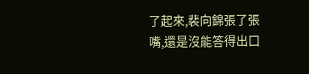了起來,裴向錦張了張嘴,還是沒能答得出口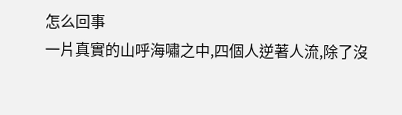怎么回事
一片真實的山呼海嘯之中,四個人逆著人流,除了沒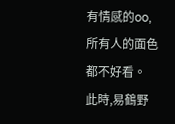有情感的oo,所有人的面色都不好看。
此時,易鶴野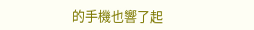的手機也響了起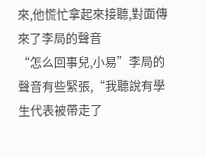來,他慌忙拿起來接聽,對面傳來了李局的聲音
“怎么回事兒,小易”李局的聲音有些緊張,“我聽說有學生代表被帶走了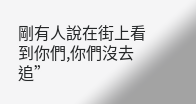剛有人說在街上看到你們,你們沒去追”